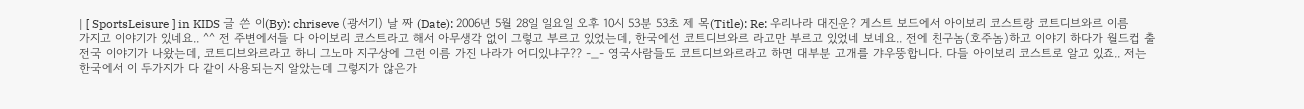| [ SportsLeisure ] in KIDS 글 쓴 이(By): chriseve (광서기) 날 짜 (Date): 2006년 5월 28일 일요일 오후 10시 53분 53초 제 목(Title): Re: 우리나라 대진운? 게스트 보드에서 아이보리 코스트랑 코트디브와르 이름 가지고 이야기가 있네요.. ^^ 전 주변에서들 다 아이보리 코스트라고 해서 아무생각 없이 그렇고 부르고 있었는데, 한국에선 코트디브와르 라고만 부르고 있었네 보네요.. 전에 친구놈(호주놈)하고 이야기 하다가 월드컵 출전국 이야기가 나왔는데, 코트디브와르라고 하니 그노마 지구상에 그런 이름 가진 나라가 어디있냐구?? -_- 영국사람들도 코트디브와르라고 하면 대부분 고개를 갸우뚱합니다. 다들 아이보리 코스트로 알고 있죠.. 저는 한국에서 이 두가지가 다 같이 사용되는지 알았는데 그렇지가 않은가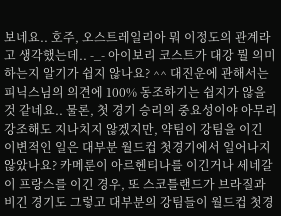보네요.. 호주, 오스트레일리아 뭐 이정도의 관계라고 생각했는데.. -_- 아이보리 코스트가 대강 뭘 의미하는지 알기가 쉽지 않나요? ^^ 대진운에 관해서는 피닉스님의 의견에 100% 동조하기는 쉽지가 않을 것 같네요.. 물론, 첫 경기 승리의 중요성이야 아무리 강조해도 지나치지 않겠지만, 약팀이 강팀을 이긴 이변적인 일은 대부분 월드컵 첫경기에서 일어나지 않았나요? 카메룬이 아르헨티나를 이긴거나 세네갈이 프랑스를 이긴 경우, 또 스코틀랜드가 브라질과 비긴 경기도 그렇고 대부분의 강팀들이 월드컵 첫경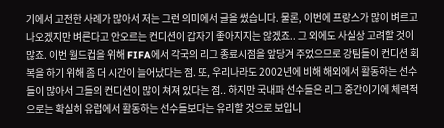기에서 고전한 사례가 많아서 저는 그런 의미에서 글을 썼습니다. 물론, 이번에 프랑스가 많이 벼르고 나오겠지만 벼른다고 안오르는 컨디션이 갑자기 좋아지지는 않겠죠.. 그 외에도 사실상 고려할 것이 많죠. 이번 월드컵을 위해 FIFA에서 각국의 리그 종료시점을 앞당겨 주었으므로 강팀들이 컨디션 회복을 하기 위해 좀 더 시간이 늘어났다는 점. 또, 우리나라도 2002년에 비해 해외에서 활동하는 선수들이 많아서 그들의 컨디션이 많이 쳐져 있다는 점.. 하지만 국내파 선수들은 리그 중간이기에 체력적으로는 확실히 유럽에서 활동하는 선수들보다는 유리할 것으로 보입니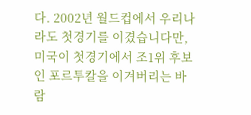다. 2002년 월드컵에서 우리나라도 첫경기를 이겼습니다만, 미국이 첫경기에서 조1위 후보인 포르투칼을 이겨버리는 바람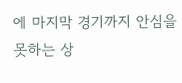에 마지막 경기까지 안심을 못하는 상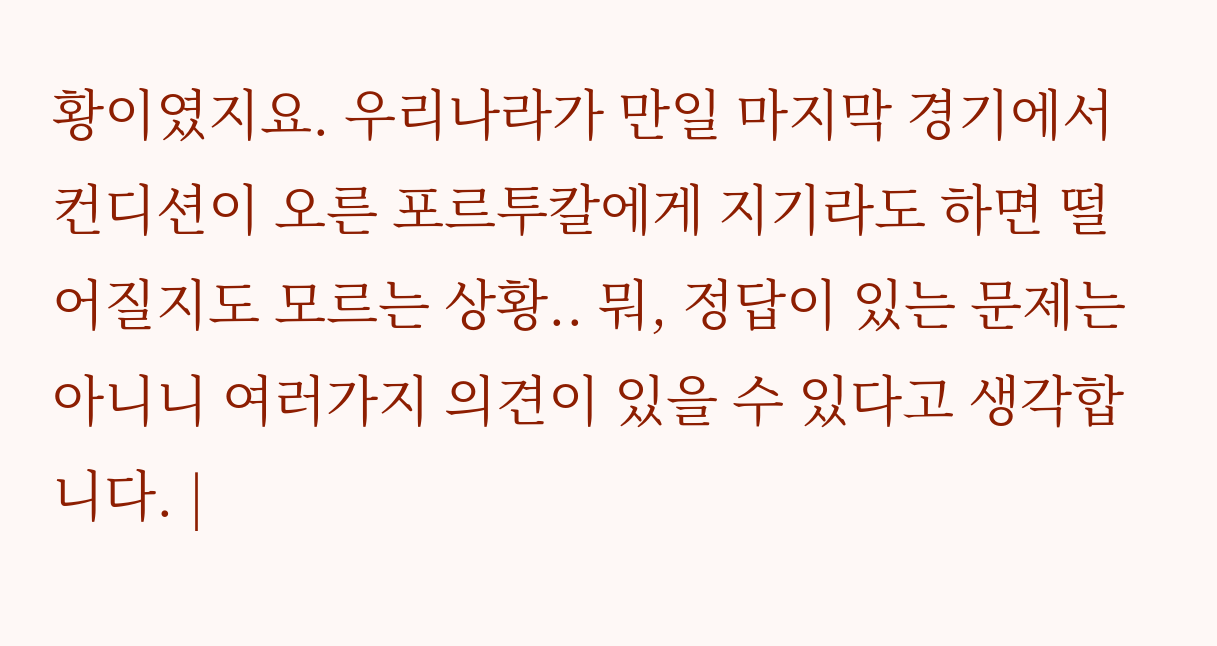황이였지요. 우리나라가 만일 마지막 경기에서 컨디션이 오른 포르투칼에게 지기라도 하면 떨어질지도 모르는 상황.. 뭐, 정답이 있는 문제는 아니니 여러가지 의견이 있을 수 있다고 생각합니다. |